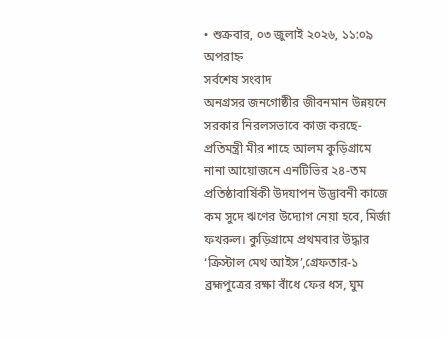• শুক্রবার, ০৩ জুলাই ২০২৬, ১১:০৯ অপরাহ্ন
সর্বশেষ সংবাদ
অনগ্রসর জনগোষ্ঠীর জীবনমান উন্নয়নে সরকার নিরলসভাবে কাজ করছে-প্রতিমন্ত্রী মীর শাহে আলম কুড়িগ্রামে নানা আয়োজনে এনটিভির ২৪-তম প্রতিষ্ঠাবার্ষিকী উদযাপন উদ্ভাবনী কাজে কম সুদে ঋণের উদ্যোগ নেয়া হবে, মির্জা ফখরুল। কুড়িগ্রামে প্রথমবার উদ্ধার ‘ক্রিস্টাল মেথ আইস’,গ্রেফতার-১ ব্রহ্মপুত্রের রক্ষা বাঁধে ফের ধস, ঘুম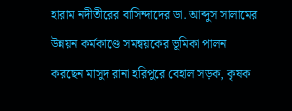হারাম নদীতীরের বাসিন্দাদের ডা. আব্দুস সালামের উন্নয়ন কর্মকাণ্ডে সমন্বয়কের ভূমিকা পালন করছেন মাসুদ রানা হরিপুরে বেহাল সড়ক, কৃষক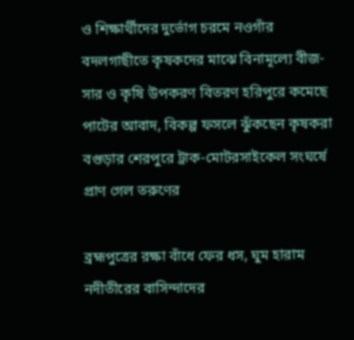ও শিক্ষার্থীদের দুর্ভোগ চরমে নওগাঁর বদলগাছীতে কৃষকদের মাঝে বিনামূল্যে বীজ-সার ও কৃষি উপকরণ বিতরণ হরিপুরে কমেছে পাটের আবাদ, বিকল্প ফসলে ঝুঁকছেন কৃষকরা বগুড়ার শেরপুরে ট্রাক-মোটরসাইকেল সংঘর্ষে প্রাণ গেল তরুণের

ব্রহ্মপুত্রের রক্ষা বাঁধে ফের ধস, ঘুম হারাম নদীতীরের বাসিন্দাদের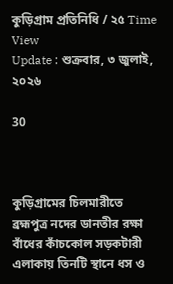কুড়িগ্রাম প্রতিনিধি / ২৫ Time View
Update : শুক্রবার, ৩ জুলাই, ২০২৬

30



কুড়িগ্রামের চিলমারীতে ব্রহ্মপুত্র নদের ডানতীর রক্ষা বাঁধের কাঁচকোল সড়কটারী এলাকায় তিনটি স্থানে ধস ও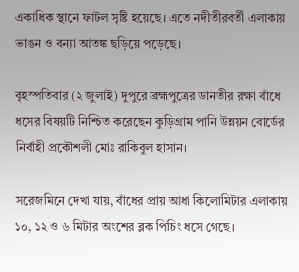একাধিক স্থানে ফাটল সৃষ্টি হয়েছে। এতে নদীতীরবর্তী এলাকায় ভাঙন ও বন্যা আতঙ্ক ছড়িয়ে পড়েছে।

বৃহস্পতিবার (২ জুলাই) দুপুরে ব্রহ্মপুত্রের ডানতীর রক্ষা বাঁধে ধসের বিষয়টি নিশ্চিত করেছেন কুড়িগ্রাম পানি উন্নয়ন বোর্ডের নির্বাহী প্রকৌশলী মোঃ রাকিবুল হাসান।

সরেজমিনে দেখা যায়, বাঁধের প্রায় আধা কিলোমিটার এলাকায় ১০, ১২ ও ৬ মিটার অংশের ব্লক পিচিং ধসে গেছে।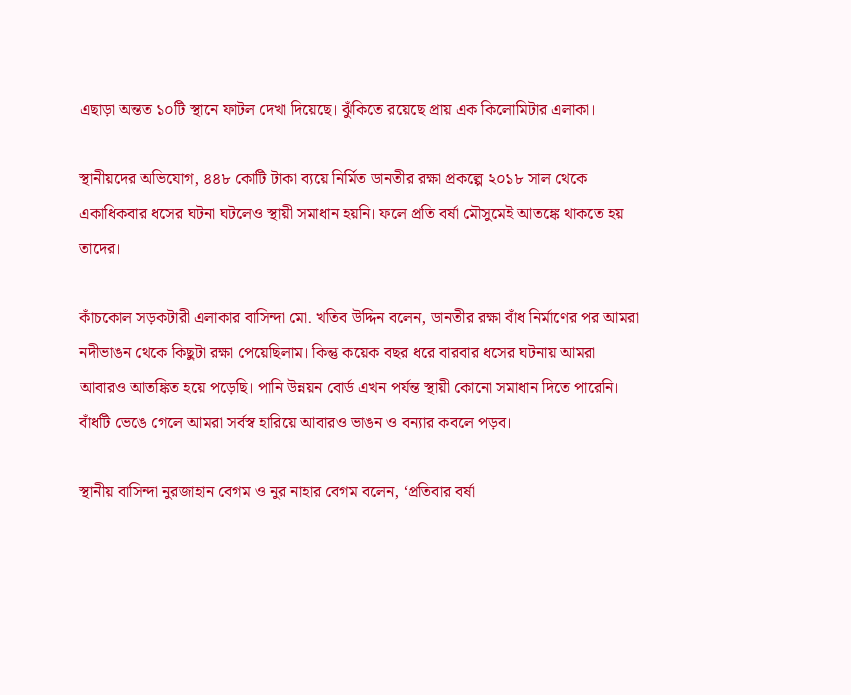এছাড়া অন্তত ১০টি স্থানে ফাটল দেখা দিয়েছে। ঝুঁকিতে রয়েছে প্রায় এক কিলোমিটার এলাকা।

স্থানীয়দের অভিযোগ, ৪৪৮ কোটি টাকা ব্যয়ে নির্মিত ডানতীর রক্ষা প্রকল্পে ২০১৮ সাল থেকে একাধিকবার ধসের ঘটনা ঘটলেও স্থায়ী সমাধান হয়নি। ফলে প্রতি বর্ষা মৌসুমেই আতঙ্কে থাকতে হয় তাদের।

কাঁচকোল সড়কটারী এলাকার বাসিন্দা মো. খতিব উদ্দিন বলেন, ডানতীর রক্ষা বাঁধ নির্মাণের পর আমরা নদীভাঙন থেকে কিছুটা রক্ষা পেয়েছিলাম। কিন্তু কয়েক বছর ধরে বারবার ধসের ঘটনায় আমরা আবারও আতঙ্কিত হয়ে পড়েছি। পানি উন্নয়ন বোর্ড এখন পর্যন্ত স্থায়ী কোনো সমাধান দিতে পারেনি। বাঁধটি ভেঙে গেলে আমরা সর্বস্ব হারিয়ে আবারও ভাঙন ও বন্যার কবলে পড়ব।

স্থানীয় বাসিন্দা নুরজাহান বেগম ও নুর নাহার বেগম বলেন, ‘প্রতিবার বর্ষা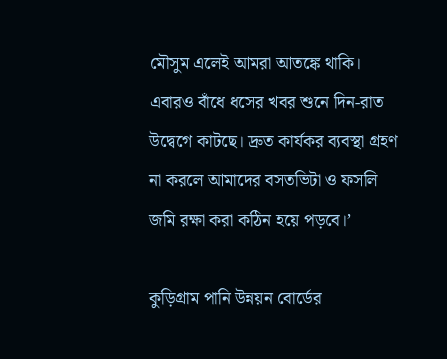মৌসুম এলেই আমরা আতঙ্কে থাকি। এবারও বাঁধে ধসের খবর শুনে দিন-রাত উদ্বেগে কাটছে। দ্রুত কার্যকর ব্যবস্থা গ্রহণ না করলে আমাদের বসতভিটা ও ফসলি জমি রক্ষা করা কঠিন হয়ে পড়বে।’

কুড়িগ্রাম পানি উন্নয়ন বোর্ডের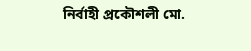নির্বাহী প্রকৌশলী মো.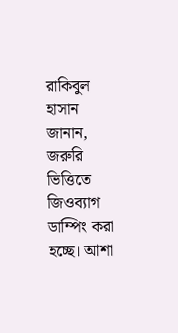রাকিবুল হাসান জানান, জরুরি ভিত্তিতে জিওব্যাগ ডাম্পিং করা হচ্ছে। আশা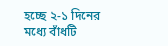হচ্ছে ২-১ দিনের মধ্যে বাঁধটি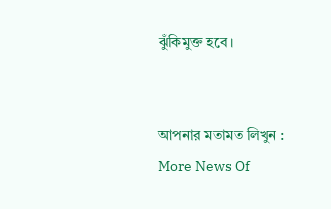ঝুঁকিমুক্ত হবে।


আপনার মতামত লিখুন :
More News Of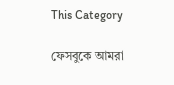This Category

ফেসবুকে আমরা